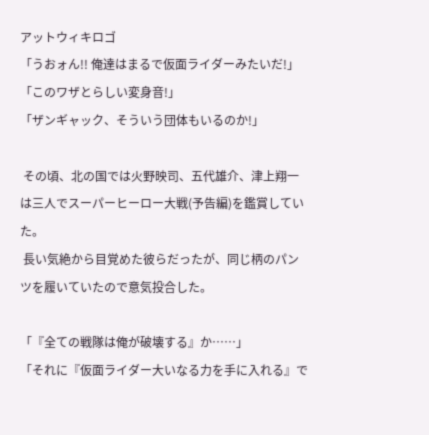アットウィキロゴ
「うおォん!! 俺達はまるで仮面ライダーみたいだ!」
「このワザとらしい変身音!」
「ザンギャック、そういう団体もいるのか!」

 その頃、北の国では火野映司、五代雄介、津上翔一は三人でスーパーヒーロー大戦(予告編)を鑑賞していた。
 長い気絶から目覚めた彼らだったが、同じ柄のパンツを履いていたので意気投合した。

「『全ての戦隊は俺が破壊する』か……」
「それに『仮面ライダー大いなる力を手に入れる』で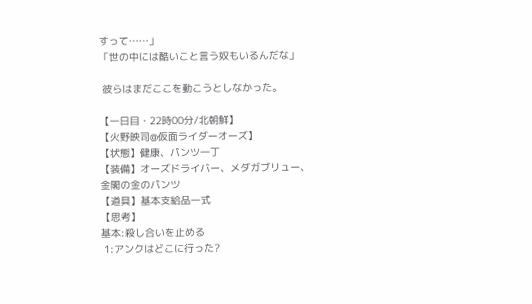すって……」
「世の中には酷いこと言う奴もいるんだな」

 彼らはまだここを動こうとしなかった。

【一日目・22時00分/北朝鮮】
【火野映司@仮面ライダーオーズ】
【状態】健康、パンツ一丁
【装備】オーズドライバー、メダガブリュー、金閣の金のパンツ
【道具】基本支給品一式
【思考】
基本:殺し合いを止める
 1:アンクはどこに行った?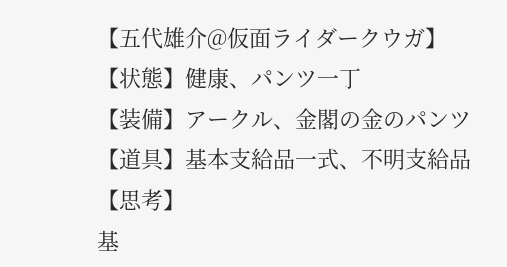【五代雄介@仮面ライダークウガ】
【状態】健康、パンツ一丁
【装備】アークル、金閣の金のパンツ
【道具】基本支給品一式、不明支給品
【思考】
基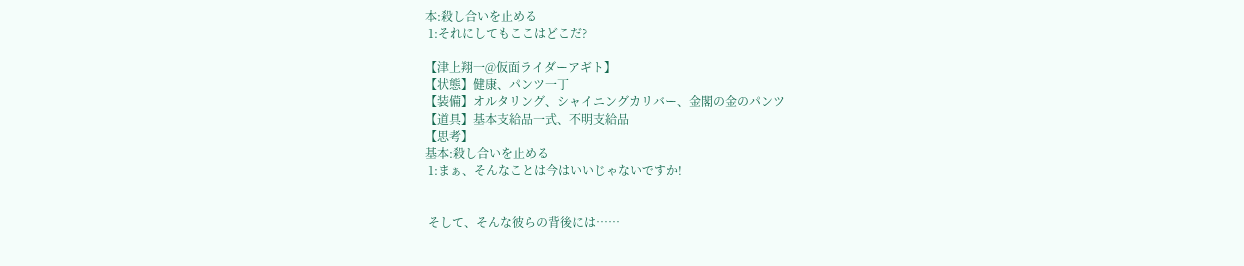本:殺し合いを止める
 1:それにしてもここはどこだ?

【津上翔一@仮面ライダーアギト】
【状態】健康、パンツ一丁
【装備】オルタリング、シャイニングカリバー、金閣の金のパンツ
【道具】基本支給品一式、不明支給品
【思考】
基本:殺し合いを止める
 1:まぁ、そんなことは今はいいじゃないですか!


 そして、そんな彼らの背後には……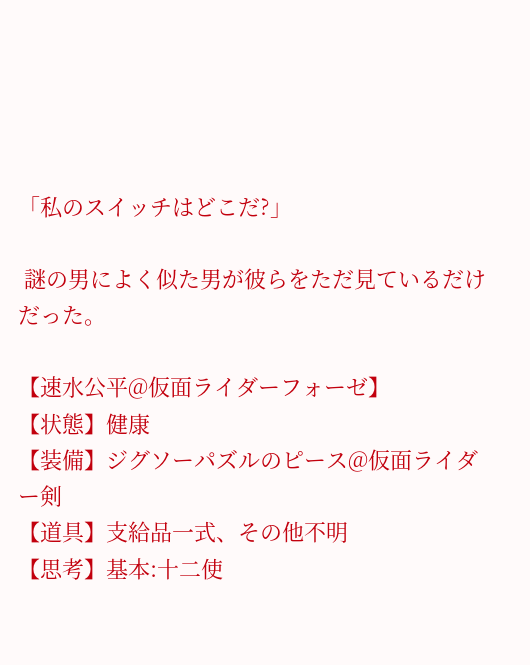「私のスイッチはどこだ?」

 謎の男によく似た男が彼らをただ見ているだけだった。

【速水公平@仮面ライダーフォーゼ】
【状態】健康
【装備】ジグソーパズルのピース@仮面ライダー剣
【道具】支給品一式、その他不明
【思考】基本:十二使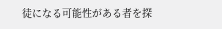徒になる可能性がある者を探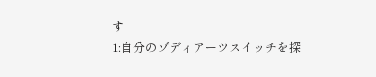す
1:自分のゾディアーツスイッチを探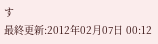す
最終更新:2012年02月07日 00:12